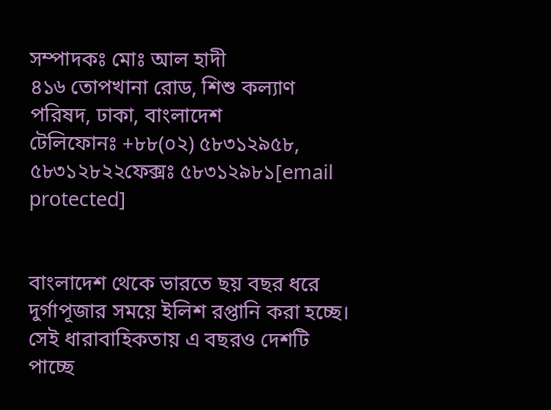সম্পাদকঃ মোঃ আল হাদী
৪১৬ তোপখানা রোড, শিশু কল্যাণ পরিষদ, ঢাকা, বাংলাদেশ
টেলিফোনঃ +৮৮(০২) ৫৮৩১২৯৫৮, ৫৮৩১২৮২২ফেক্সঃ ৫৮৩১২৯৮১[email protected]


বাংলাদেশ থেকে ভারতে ছয় বছর ধরে দুর্গাপূজার সময়ে ইলিশ রপ্তানি করা হচ্ছে। সেই ধারাবাহিকতায় এ বছরও দেশটি পাচ্ছে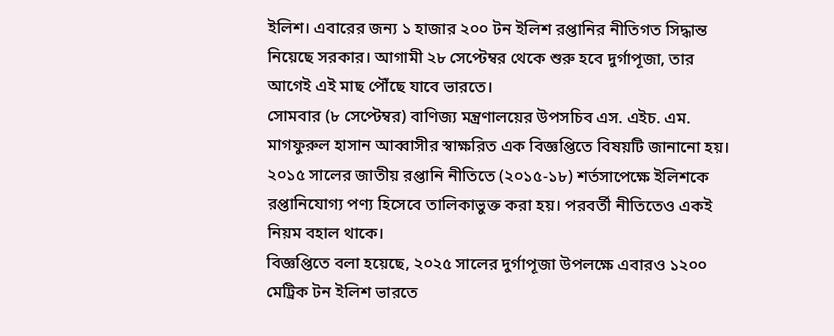ইলিশ। এবারের জন্য ১ হাজার ২০০ টন ইলিশ রপ্তানির নীতিগত সিদ্ধান্ত নিয়েছে সরকার। আগামী ২৮ সেপ্টেম্বর থেকে শুরু হবে দুর্গাপূজা, তার আগেই এই মাছ পৌঁছে যাবে ভারতে।
সোমবার (৮ সেপ্টেম্বর) বাণিজ্য মন্ত্রণালয়ের উপসচিব এস. এইচ. এম. মাগফুরুল হাসান আব্বাসীর স্বাক্ষরিত এক বিজ্ঞপ্তিতে বিষয়টি জানানো হয়।
২০১৫ সালের জাতীয় রপ্তানি নীতিতে (২০১৫-১৮) শর্তসাপেক্ষে ইলিশকে রপ্তানিযোগ্য পণ্য হিসেবে তালিকাভুক্ত করা হয়। পরবর্তী নীতিতেও একই নিয়ম বহাল থাকে।
বিজ্ঞপ্তিতে বলা হয়েছে, ২০২৫ সালের দুর্গাপূজা উপলক্ষে এবারও ১২০০ মেট্রিক টন ইলিশ ভারতে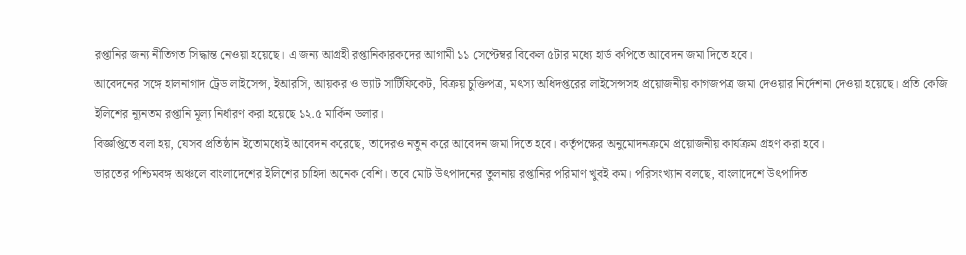রপ্তানির জন্য নীতিগত সিদ্ধান্ত নেওয়া হয়েছে। এ জন্য আগ্রহী রপ্তানিকারকদের আগামী ১১ সেপ্টেম্বর বিকেল ৫টার মধ্যে হার্ড কপিতে আবেদন জমা দিতে হবে।
আবেদনের সঙ্গে হালনাগাদ ট্রেড লাইসেন্স, ইআরসি, আয়কর ও ভ্যাট সার্টিফিকেট, বিক্রয় চুক্তিপত্র, মৎস্য অধিদপ্তরের লাইসেন্সসহ প্রয়োজনীয় কাগজপত্র জমা দেওয়ার নির্দেশনা দেওয়া হয়েছে। প্রতি কেজি ইলিশের ন্যূনতম রপ্তানি মূল্য নির্ধারণ করা হয়েছে ১২.৫ মার্কিন ডলার।
বিজ্ঞপ্তিতে বলা হয়, যেসব প্রতিষ্ঠান ইতোমধ্যেই আবেদন করেছে, তাদেরও নতুন করে আবেদন জমা দিতে হবে। কর্তৃপক্ষের অনুমোদনক্রমে প্রয়োজনীয় কার্যক্রম গ্রহণ করা হবে।
ভারতের পশ্চিমবঙ্গ অঞ্চলে বাংলাদেশের ইলিশের চাহিদা অনেক বেশি। তবে মোট উৎপাদনের তুলনায় রপ্তানির পরিমাণ খুবই কম। পরিসংখ্যান বলছে, বাংলাদেশে উৎপাদিত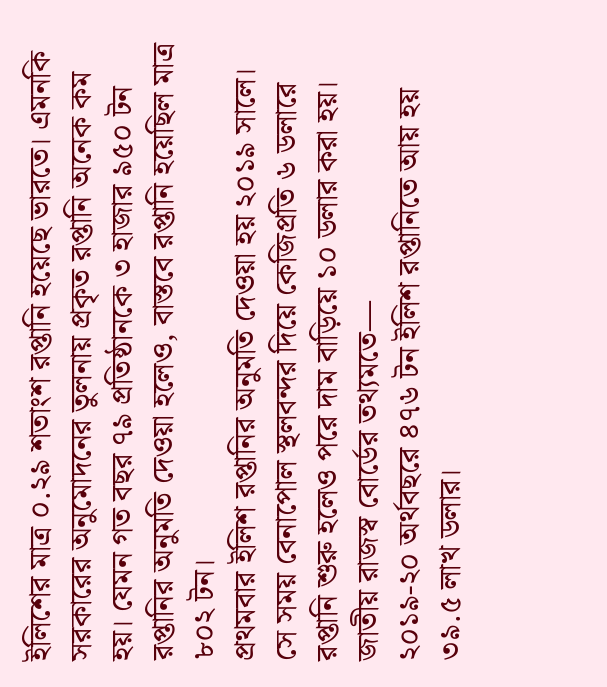ইলিশের মাত্র ০.২৯ শতাংশ রপ্তানি হয়েছে ভারতে। এমনকি সরকারের অনুমোদনের তুলনায় প্রকৃত রপ্তানি অনেক কম হয়। যেমন গত বছর ৭৯ প্রতিষ্ঠানকে ৩ হাজার ৯৫০ টন রপ্তানির অনুমতি দেওয়া হলেও, বাস্তবে রপ্তানি হয়েছিল মাত্র ৮০২ টন।
প্রথমবার ইলিশ রপ্তানির অনুমতি দেওয়া হয় ২০১৯ সালে। সে সময় বেনাপোল স্থলবন্দর দিয়ে কেজিপ্রতি ৬ ডলারে রপ্তানি শুরু হলেও পরে দাম বাড়িয়ে ১০ ডলার করা হয়।
জাতীয় রাজস্ব বোর্ডের তথ্যমতে—
২০১৯-২০ অর্থবছরে ৪৭৬ টন ইলিশ রপ্তানিতে আয় হয় ৩৯.৫ লাখ ডলার।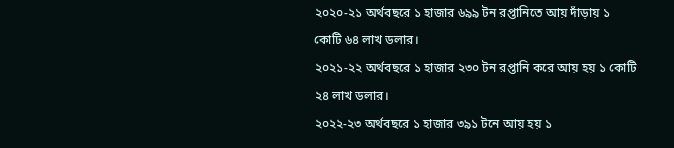২০২০-২১ অর্থবছরে ১ হাজার ৬৯৯ টন রপ্তানিতে আয় দাঁড়ায় ১ কোটি ৬৪ লাখ ডলার।
২০২১-২২ অর্থবছরে ১ হাজার ২৩০ টন রপ্তানি করে আয় হয় ১ কোটি ২৪ লাখ ডলার।
২০২২-২৩ অর্থবছরে ১ হাজার ৩৯১ টনে আয় হয় ১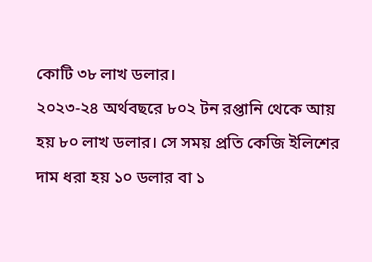কোটি ৩৮ লাখ ডলার।
২০২৩-২৪ অর্থবছরে ৮০২ টন রপ্তানি থেকে আয় হয় ৮০ লাখ ডলার। সে সময় প্রতি কেজি ইলিশের দাম ধরা হয় ১০ ডলার বা ১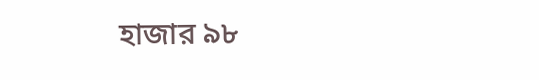হাজার ৯৮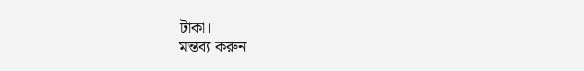টাকা।
মন্তব্য করুন